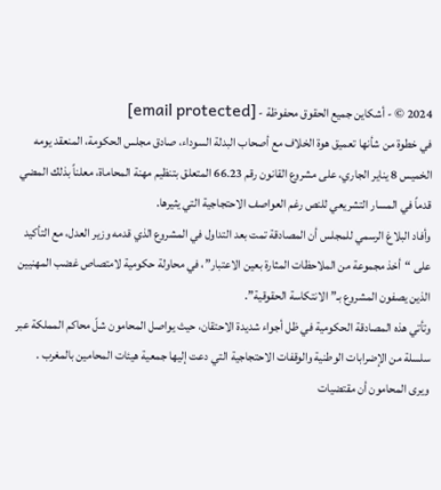2024 © - أشكاين جميع الحقوق محفوظة - [email protected]
في خطوة من شأنها تعميق هوة الخلاف مع أصحاب البدلة السوداء، صادق مجلس الحكومة، المنعقد يومه الخميس 8 يناير الجاري، على مشروع القانون رقم 66.23 المتعلق بتنظيم مهنة المحاماة، معلناً بذلك المضي قدماً في المسار التشريعي للنص رغم العواصف الاحتجاجية التي يثيرها.
وأفاد البلاغ الرسمي للمجلس أن المصادقة تمت بعد التداول في المشروع الذي قدمه وزير العدل، مع التأكيد على “أخذ مجموعة من الملاحظات المثارة بعين الاعتبار”، في محاولة حكومية لامتصاص غضب المهنيين الذين يصفون المشروع بـ”الانتكاسة الحقوقية”.
وتأتي هذه المصادقة الحكومية في ظل أجواء شديدة الاحتقان، حيث يواصل المحامون شلّ محاكم المملكة عبر سلسلة من الإضرابات الوطنية والوقفات الاحتجاجية التي دعت إليها جمعية هيئات المحامين بالمغرب .
ويرى المحامون أن مقتضيات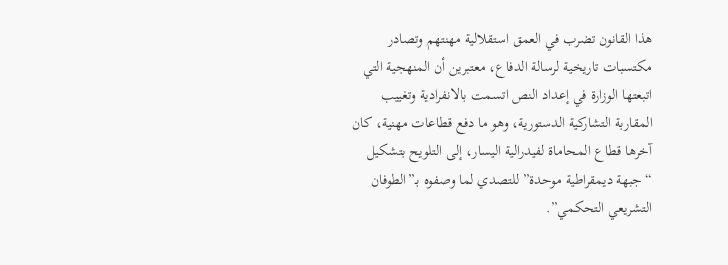هذا القانون تضرب في العمق استقلالية مهنتهم وتصادر مكتسبات تاريخية لرسالة الدفاع، معتبرين أن المنهجية التي اتبعتها الوزارة في إعداد النص اتسمت بالانفرادية وتغييب المقاربة التشاركية الدستورية، وهو ما دفع قطاعات مهنية، كان آخرها قطاع المحاماة لفيدرالية اليسار، إلى التلويح بتشكيل “جبهة ديمقراطية موحدة” للتصدي لما وصفوه بـ”الطوفان التشريعي التحكمي”.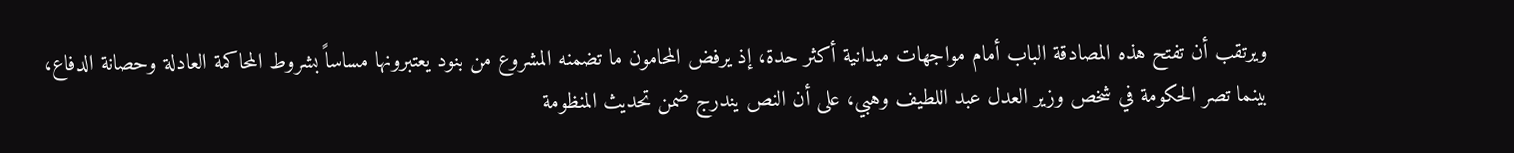ويرتقب أن تفتح هذه المصادقة الباب أمام مواجهات ميدانية أكثر حدة، إذ يرفض المحامون ما تضمنه المشروع من بنود يعتبرونها مساساً بشروط المحاكمة العادلة وحصانة الدفاع، بينما تصر الحكومة في شخص وزير العدل عبد اللطيف وهبي، على أن النص يندرج ضمن تحديث المنظومة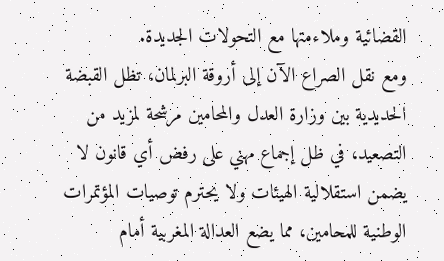القضائية وملاءمتها مع التحولات الجديدة.
ومع نقل الصراع الآن إلى أروقة البرلمان، تظل القبضة الحديدية بين وزارة العدل والمحامين مرشحة لمزيد من التصعيد، في ظل إجماع مهني على رفض أي قانون لا يضمن استقلالية الهيئات ولا يحترم توصيات المؤتمرات الوطنية للمحامين، مما يضع العدالة المغربية أمام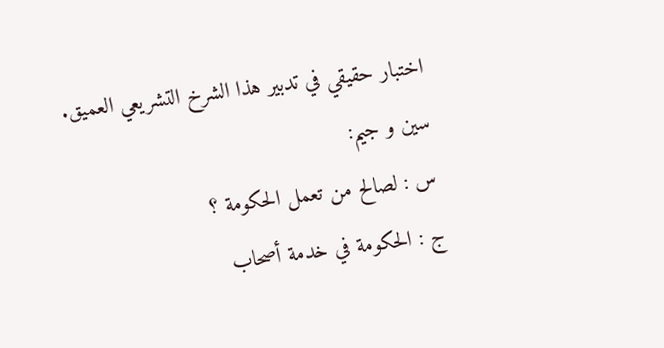اختبار حقيقي في تدبير هذا الشرخ التشريعي العميق.
سين و جيم:
س : لصالح من تعمل الحكومة ؟
ج : الحكومة في خدمة أصحاب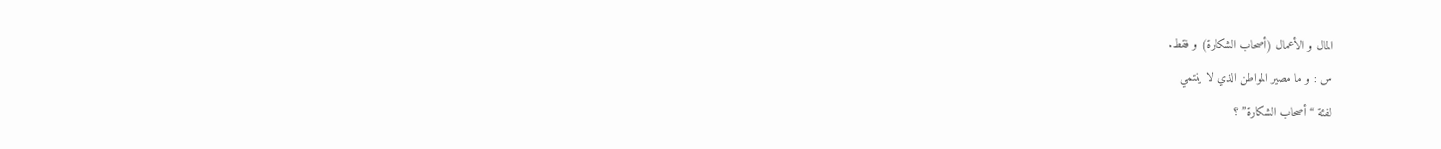المال و الأعمال (أصحاب الشكارة) و فقط.
س : و ما مصير المواطن الذي لا ينتمي
لفئة “أصحاب الشكارة” ؟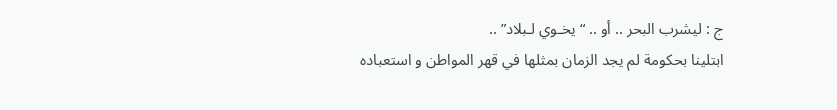ج : ليشرب البحر .. أو .. “يخـوي لـبلاد” ..
ابتلينا بحكومة لم يجد الزمان بمثلها في قهر المواطن و استعباده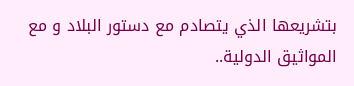بتشريعها الذي يتصادم مع دستور البلاد و مع المواثيق الدولية..